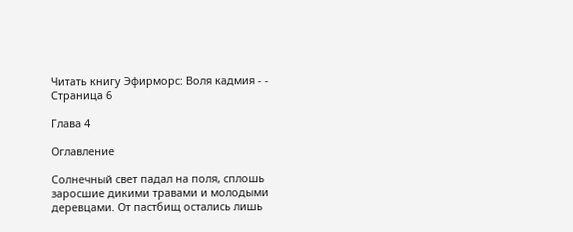Читать книгу Эфирморс: Воля кадмия - - Страница 6

Глава 4

Оглавление

Солнечный свет падал на поля, сплошь заросшие дикими травами и молодыми деревцами. От пастбищ остались лишь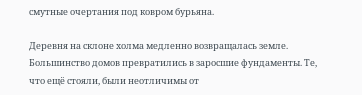смутные очертания под ковром бурьяна.

Деревня на склоне холма медленно возвращалась земле. Большинство домов превратились в заросшие фундаменты. Те, что ещё стояли, были неотличимы от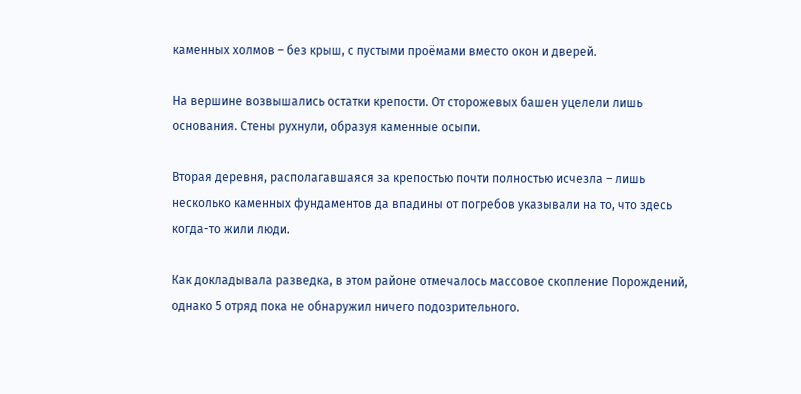каменных холмов – без крыш, с пустыми проёмами вместо окон и дверей.

На вершине возвышались остатки крепости. От сторожевых башен уцелели лишь основания. Стены рухнули, образуя каменные осыпи.

Вторая деревня, располагавшаяся за крепостью почти полностью исчезла – лишь несколько каменных фундаментов да впадины от погребов указывали на то, что здесь когда-то жили люди.

Как докладывала разведка, в этом районе отмечалось массовое скопление Порождений, однако 5 отряд пока не обнаружил ничего подозрительного.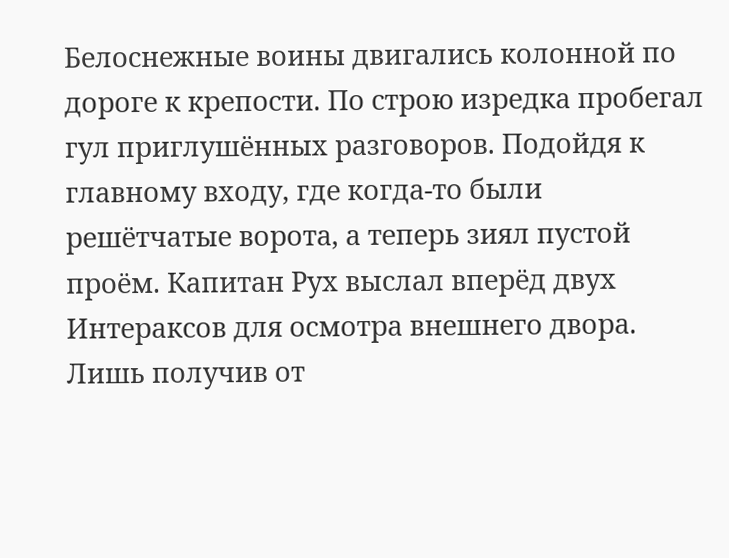Белоснежные воины двигались колонной по дороге к крепости. По строю изредка пробегал гул приглушённых разговоров. Подойдя к главному входу, где когда-то были решётчатые ворота, а теперь зиял пустой проём. Капитан Рух выслал вперёд двух Интераксов для осмотра внешнего двора. Лишь получив от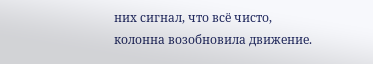них сигнал, что всё чисто, колонна возобновила движение.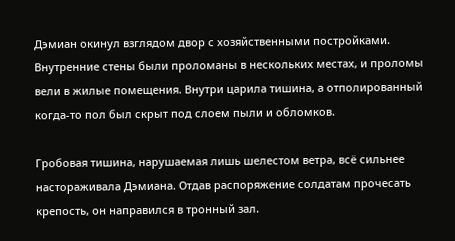Дэмиан окинул взглядом двор с хозяйственными постройками. Внутренние стены были проломаны в нескольких местах, и проломы вели в жилые помещения. Внутри царила тишина, а отполированный когда-то пол был скрыт под слоем пыли и обломков.

Гробовая тишина, нарушаемая лишь шелестом ветра, всё сильнее настораживала Дэмиана. Отдав распоряжение солдатам прочесать крепость, он направился в тронный зал.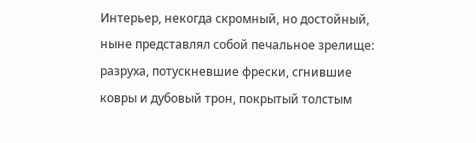Интерьер, некогда скромный, но достойный, ныне представлял собой печальное зрелище: разруха, потускневшие фрески, сгнившие ковры и дубовый трон, покрытый толстым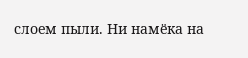слоем пыли. Ни намёка на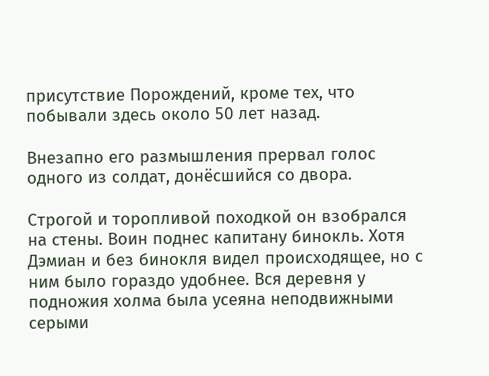присутствие Порождений, кроме тех, что побывали здесь около 50 лет назад.

Внезапно его размышления прервал голос одного из солдат, донёсшийся со двора.

Строгой и торопливой походкой он взобрался на стены. Воин поднес капитану бинокль. Хотя Дэмиан и без бинокля видел происходящее, но с ним было гораздо удобнее. Вся деревня у подножия холма была усеяна неподвижными серыми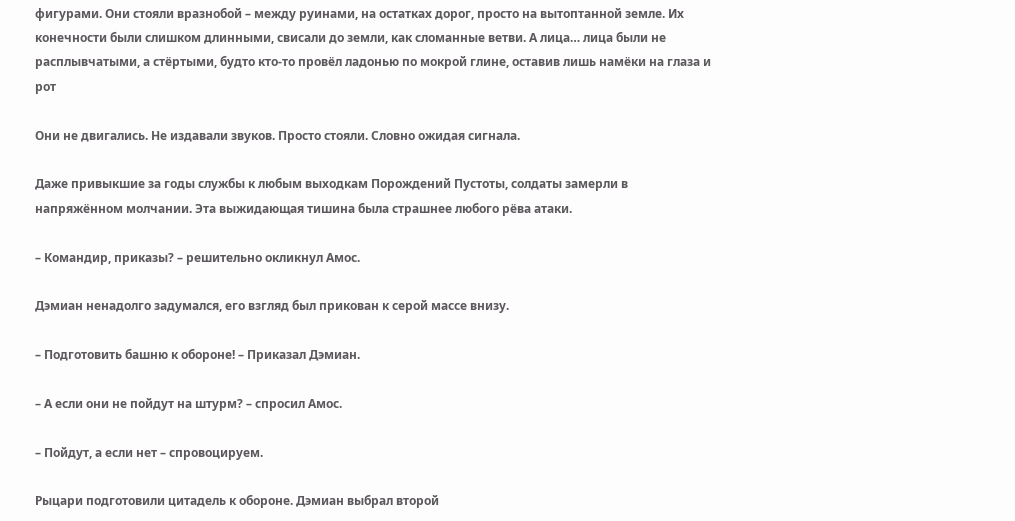фигурами. Они стояли вразнобой – между руинами, на остатках дорог, просто на вытоптанной земле. Их конечности были слишком длинными, свисали до земли, как сломанные ветви. А лица… лица были не расплывчатыми, а стёртыми, будто кто-то провёл ладонью по мокрой глине, оставив лишь намёки на глаза и рот

Они не двигались. Не издавали звуков. Просто стояли. Словно ожидая сигнала.

Даже привыкшие за годы службы к любым выходкам Порождений Пустоты, солдаты замерли в напряжённом молчании. Эта выжидающая тишина была страшнее любого рёва атаки.

– Командир, приказы? – решительно окликнул Амос.

Дэмиан ненадолго задумался, его взгляд был прикован к серой массе внизу.

– Подготовить башню к обороне! – Приказал Дэмиан.

– А если они не пойдут на штурм? – спросил Амос.

– Пойдут, а если нет – спровоцируем.

Рыцари подготовили цитадель к обороне. Дэмиан выбрал второй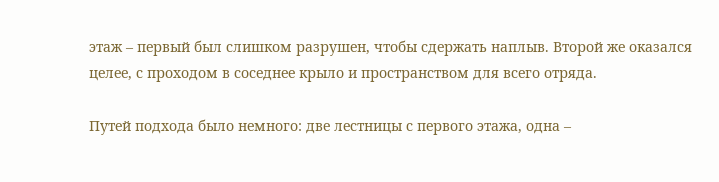этаж – первый был слишком разрушен, чтобы сдержать наплыв. Второй же оказался целее, с проходом в соседнее крыло и пространством для всего отряда.

Путей подхода было немного: две лестницы с первого этажа, одна –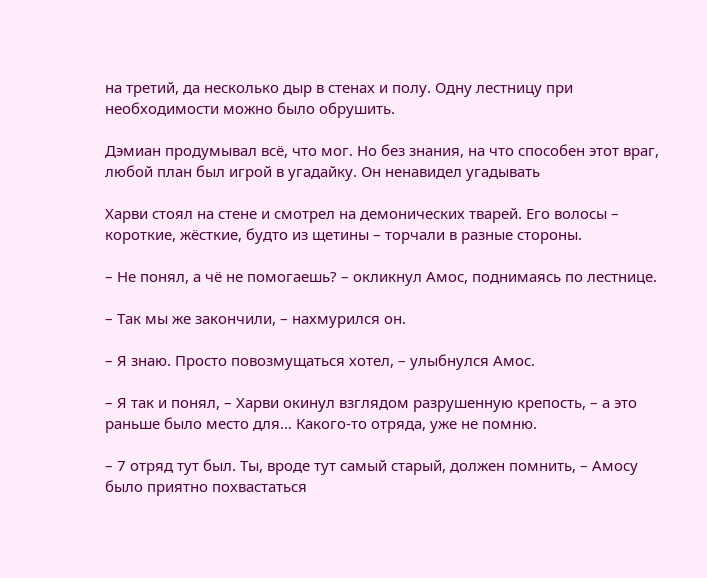на третий, да несколько дыр в стенах и полу. Одну лестницу при необходимости можно было обрушить.

Дэмиан продумывал всё, что мог. Но без знания, на что способен этот враг, любой план был игрой в угадайку. Он ненавидел угадывать

Харви стоял на стене и смотрел на демонических тварей. Его волосы – короткие, жёсткие, будто из щетины – торчали в разные стороны.

– Не понял, а чё не помогаешь? – окликнул Амос, поднимаясь по лестнице.

– Так мы же закончили, – нахмурился он.

– Я знаю. Просто повозмущаться хотел, – улыбнулся Амос.

– Я так и понял, – Харви окинул взглядом разрушенную крепость, – а это раньше было место для… Какого-то отряда, уже не помню.

– 7 отряд тут был. Ты, вроде тут самый старый, должен помнить, – Амосу было приятно похвастаться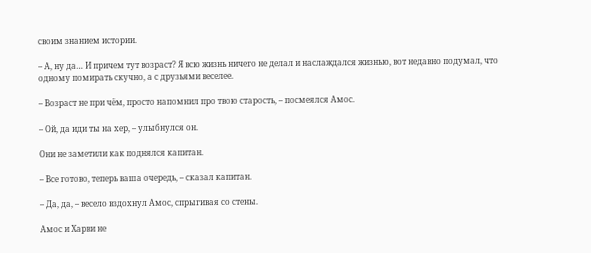своим знанием истории.

– А, ну да… И причем тут возраст? Я всю жизнь ничего не делал и наслаждался жизнью, вот недавно подумал, что одному помирать скучно, а с друзьями веселее.

– Возраст не при чём, просто напомнил про твою старость, – посмеялся Амос.

– Ой, да иди ты на хер, – улыбнулся он.

Они не заметили как поднялся капитан.

– Все готово, теперь ваша очередь, – сказал капитан.

– Да, да, – весело вздохнул Амос, спрыгивая со стены.

Амос и Харви не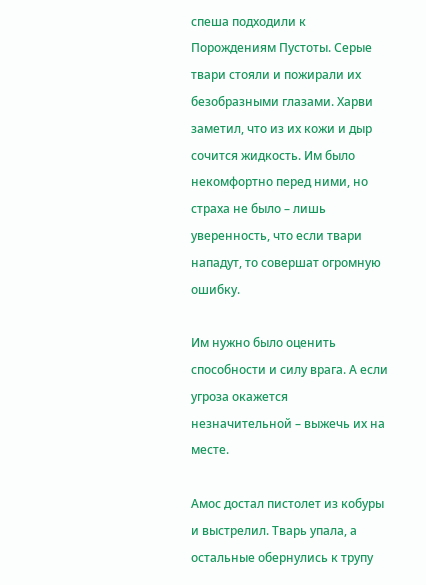спеша подходили к Порождениям Пустоты. Серые твари стояли и пожирали их безобразными глазами. Харви заметил, что из их кожи и дыр сочится жидкость. Им было некомфортно перед ними, но страха не было – лишь уверенность, что если твари нападут, то совершат огромную ошибку.

Им нужно было оценить способности и силу врага. А если угроза окажется незначительной – выжечь их на месте.

Амос достал пистолет из кобуры и выстрелил. Тварь упала, а остальные обернулись к трупу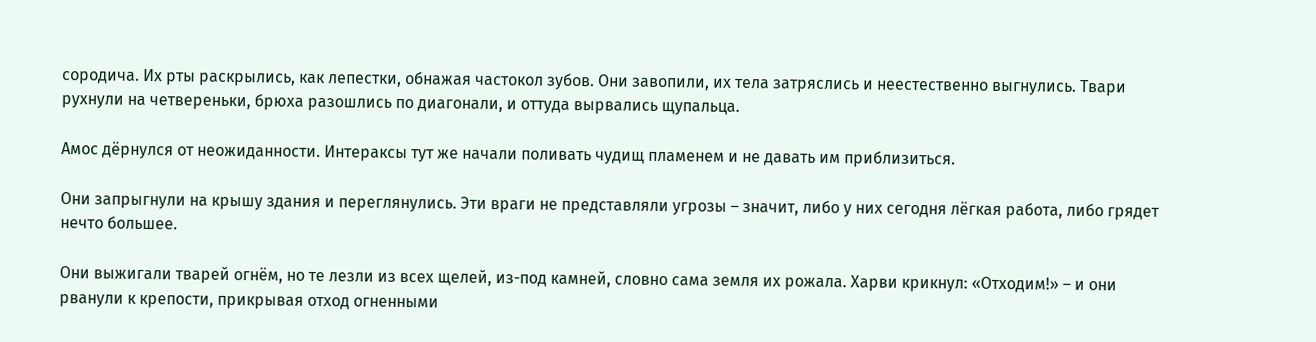сородича. Их рты раскрылись, как лепестки, обнажая частокол зубов. Они завопили, их тела затряслись и неестественно выгнулись. Твари рухнули на четвереньки, брюха разошлись по диагонали, и оттуда вырвались щупальца.

Амос дёрнулся от неожиданности. Интераксы тут же начали поливать чудищ пламенем и не давать им приблизиться.

Они запрыгнули на крышу здания и переглянулись. Эти враги не представляли угрозы – значит, либо у них сегодня лёгкая работа, либо грядет нечто большее.

Они выжигали тварей огнём, но те лезли из всех щелей, из-под камней, словно сама земля их рожала. Харви крикнул: «Отходим!» – и они рванули к крепости, прикрывая отход огненными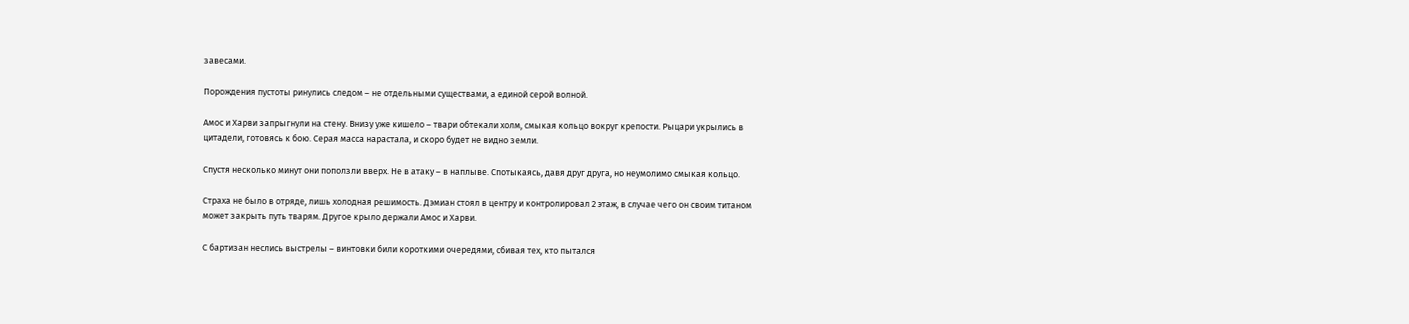завесами.

Порождения пустоты ринулись следом – не отдельными существами, а единой серой волной.

Амос и Харви запрыгнули на стену. Внизу уже кишело – твари обтекали холм, смыкая кольцо вокруг крепости. Рыцари укрылись в цитадели, готовясь к бою. Серая масса нарастала, и скоро будет не видно земли.

Спустя несколько минут они поползли вверх. Не в атаку – в наплыве. Спотыкаясь, давя друг друга, но неумолимо смыкая кольцо.

Страха не было в отряде, лишь холодная решимость. Дэмиан стоял в центру и контролировал 2 этаж, в случае чего он своим титаном может закрыть путь тварям. Другое крыло держали Амос и Харви.

С бартизан неслись выстрелы – винтовки били короткими очередями, сбивая тех, кто пытался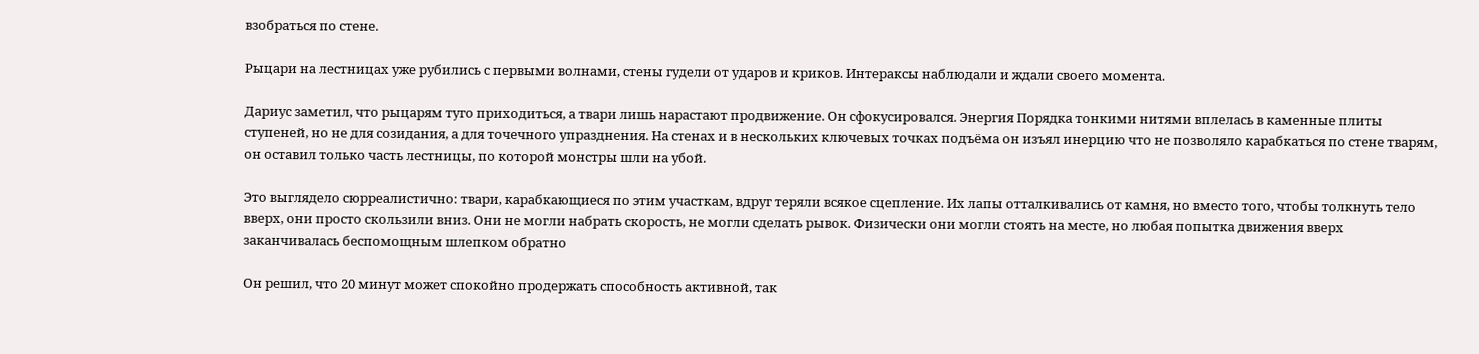взобраться по стене.

Рыцари на лестницах уже рубились с первыми волнами, стены гудели от ударов и криков. Интераксы наблюдали и ждали своего момента.

Дариус заметил, что рыцарям туго приходиться, а твари лишь нарастают продвижение. Он сфокусировался. Энергия Порядка тонкими нитями вплелась в каменные плиты ступеней, но не для созидания, а для точечного упразднения. На стенах и в нескольких ключевых точках подъёма он изъял инерцию что не позволяло карабкаться по стене тварям, он оставил только часть лестницы, по которой монстры шли на убой.

Это выглядело сюрреалистично: твари, карабкающиеся по этим участкам, вдруг теряли всякое сцепление. Их лапы отталкивались от камня, но вместо того, чтобы толкнуть тело вверх, они просто скользили вниз. Они не могли набрать скорость, не могли сделать рывок. Физически они могли стоять на месте, но любая попытка движения вверх заканчивалась беспомощным шлепком обратно

Он решил, что 20 минут может спокойно продержать способность активной, так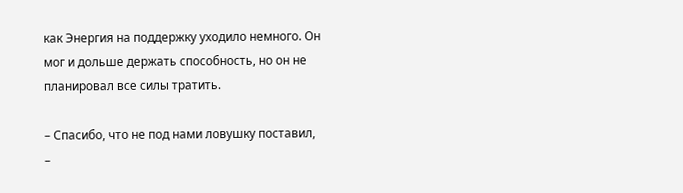как Энергия на поддержку уходило немного. Он мог и дольше держать способность, но он не планировал все силы тратить.

– Спасибо, что не под нами ловушку поставил, –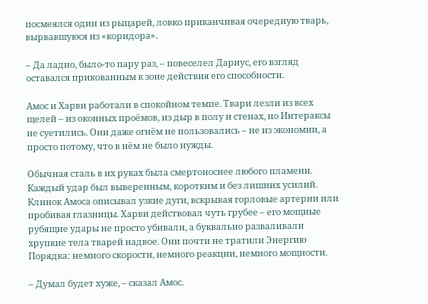посмеялся один из рыцарей, ловко приканчивая очередную тварь, вырвавшуюся из «коридора».

– Да ладно, было-то пару раз, – повеселел Дариус, его взгляд оставался прикованным к зоне действия его способности.

Амос и Харви работали в спокойном темпе. Твари лезли из всех щелей – из оконных проёмов, из дыр в полу и стенах, но Интераксы не суетились. Они даже огнём не пользовались – не из экономии, а просто потому, что в нём не было нужды.

Обычная сталь в их руках была смертоноснее любого пламени. Каждый удар был выверенным, коротким и без лишних усилий. Клинок Амоса описывал узкие дуги, вскрывая горловые артерии или пробивая глазницы. Харви действовал чуть грубее – его мощные рубящие удары не просто убивали, а буквально разваливали хрупкие тела тварей надвое. Они почти не тратили Энергию Порядка: немного скорости, немного реакции, немного мощности.

– Думал будет хуже, – сказал Амос.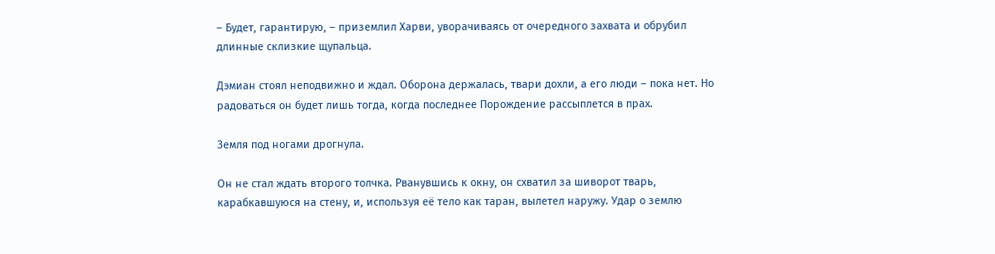– Будет, гарантирую, – приземлил Харви, уворачиваясь от очередного захвата и обрубил длинные склизкие щупальца.

Дэмиан стоял неподвижно и ждал. Оборона держалась, твари дохли, а его люди – пока нет. Но радоваться он будет лишь тогда, когда последнее Порождение рассыплется в прах.

Земля под ногами дрогнула.

Он не стал ждать второго толчка. Рванувшись к окну, он схватил за шиворот тварь, карабкавшуюся на стену, и, используя её тело как таран, вылетел наружу. Удар о землю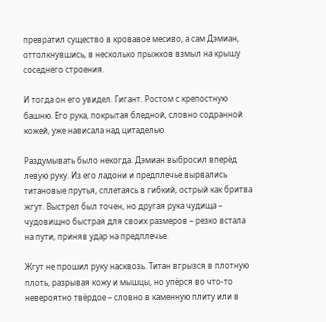превратил существо в кровавое месиво, а сам Дэмиан, оттолкнувшись, в несколько прыжков взмыл на крышу соседнего строения.

И тогда он его увидел. Гигант. Ростом с крепостную башню. Его рука, покрытая бледной, словно содранной кожей, уже нависала над цитаделью.

Раздумывать было некогда. Дэмиан выбросил вперёд левую руку. Из его ладони и предплечье вырвались титановые прутья, сплетаясь в гибкий, острый как бритва жгут. Выстрел был точен, но другая рука чудища – чудовищно быстрая для своих размеров – резко встала на пути, приняв удар на предплечье.

Жгут не прошил руку насквозь. Титан вгрызся в плотную плоть, разрывая кожу и мышцы, но упёрся во что-то невероятно твёрдое – словно в каменную плиту или в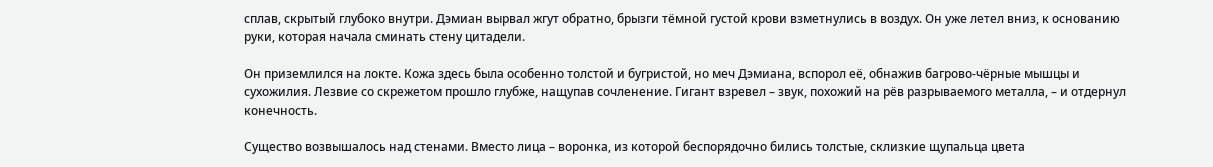сплав, скрытый глубоко внутри. Дэмиан вырвал жгут обратно, брызги тёмной густой крови взметнулись в воздух. Он уже летел вниз, к основанию руки, которая начала сминать стену цитадели.

Он приземлился на локте. Кожа здесь была особенно толстой и бугристой, но меч Дэмиана, вспорол её, обнажив багрово-чёрные мышцы и сухожилия. Лезвие со скрежетом прошло глубже, нащупав сочленение. Гигант взревел – звук, похожий на рёв разрываемого металла, – и отдернул конечность.

Существо возвышалось над стенами. Вместо лица – воронка, из которой беспорядочно бились толстые, склизкие щупальца цвета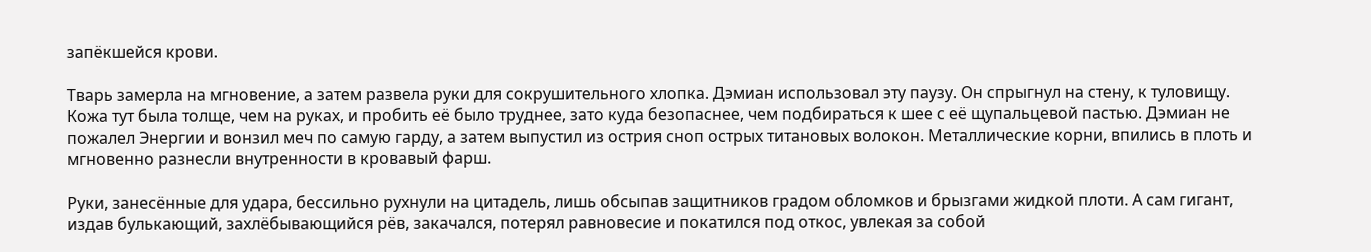запёкшейся крови.

Тварь замерла на мгновение, а затем развела руки для сокрушительного хлопка. Дэмиан использовал эту паузу. Он спрыгнул на стену, к туловищу. Кожа тут была толще, чем на руках, и пробить её было труднее, зато куда безопаснее, чем подбираться к шее с её щупальцевой пастью. Дэмиан не пожалел Энергии и вонзил меч по самую гарду, а затем выпустил из острия сноп острых титановых волокон. Металлические корни, впились в плоть и мгновенно разнесли внутренности в кровавый фарш.

Руки, занесённые для удара, бессильно рухнули на цитадель, лишь обсыпав защитников градом обломков и брызгами жидкой плоти. А сам гигант, издав булькающий, захлёбывающийся рёв, закачался, потерял равновесие и покатился под откос, увлекая за собой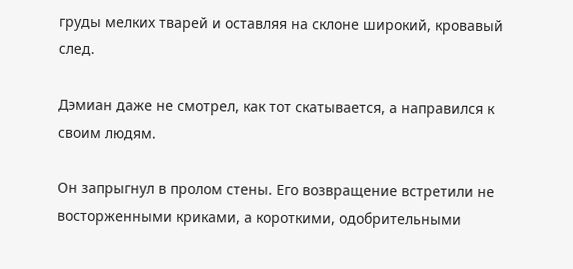груды мелких тварей и оставляя на склоне широкий, кровавый след.

Дэмиан даже не смотрел, как тот скатывается, а направился к своим людям.

Он запрыгнул в пролом стены. Его возвращение встретили не восторженными криками, а короткими, одобрительными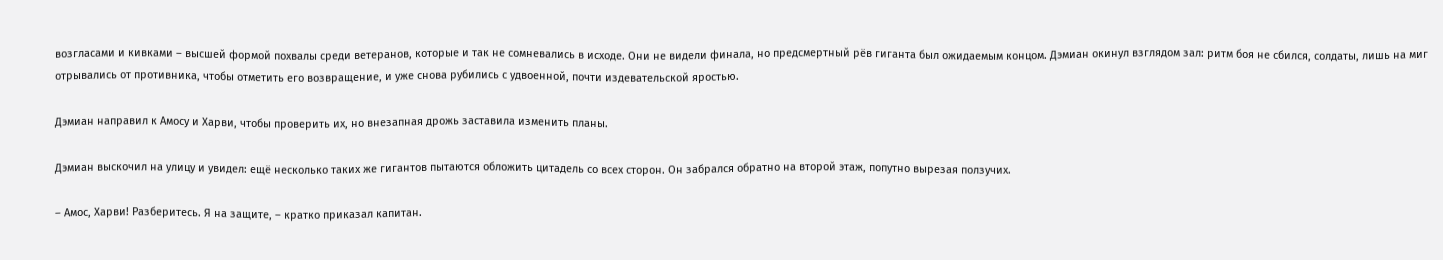возгласами и кивками – высшей формой похвалы среди ветеранов, которые и так не сомневались в исходе. Они не видели финала, но предсмертный рёв гиганта был ожидаемым концом. Дэмиан окинул взглядом зал: ритм боя не сбился, солдаты, лишь на миг отрывались от противника, чтобы отметить его возвращение, и уже снова рубились с удвоенной, почти издевательской яростью.

Дэмиан направил к Амосу и Харви, чтобы проверить их, но внезапная дрожь заставила изменить планы.

Дэмиан выскочил на улицу и увидел: ещё несколько таких же гигантов пытаются обложить цитадель со всех сторон. Он забрался обратно на второй этаж, попутно вырезая ползучих.

– Амос, Харви! Разберитесь. Я на защите, – кратко приказал капитан.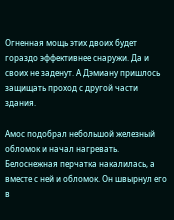Огненная мощь этих двоих будет гораздо эффективнее снаружи. Да и своих не заденут. А Дэмиану пришлось защищать проход с другой части здания.

Амос подобрал небольшой железный обломок и начал нагревать. Белоснежная перчатка накалилась, а вместе с ней и обломок. Он швырнул его в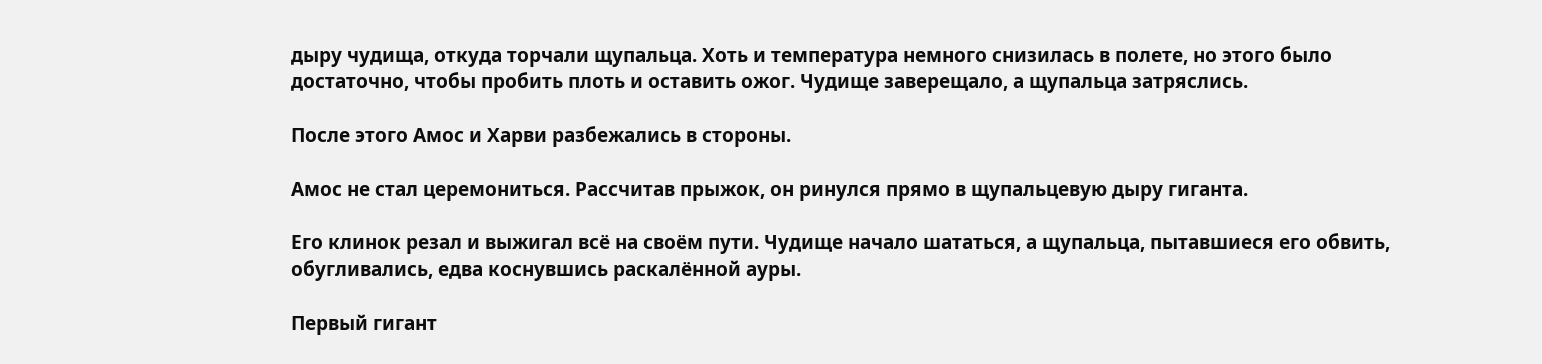дыру чудища, откуда торчали щупальца. Хоть и температура немного снизилась в полете, но этого было достаточно, чтобы пробить плоть и оставить ожог. Чудище заверещало, а щупальца затряслись.

После этого Амос и Харви разбежались в стороны.

Амос не стал церемониться. Рассчитав прыжок, он ринулся прямо в щупальцевую дыру гиганта.

Его клинок резал и выжигал всё на своём пути. Чудище начало шататься, а щупальца, пытавшиеся его обвить, обугливались, едва коснувшись раскалённой ауры.

Первый гигант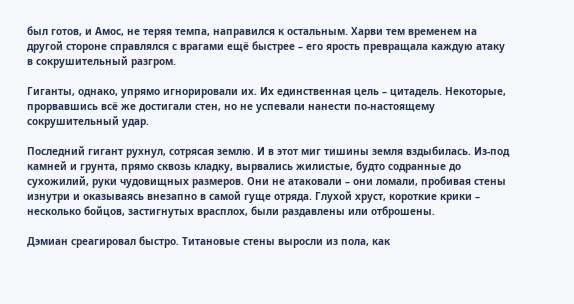был готов, и Амос, не теряя темпа, направился к остальным. Харви тем временем на другой стороне справлялся с врагами ещё быстрее – его ярость превращала каждую атаку в сокрушительный разгром.

Гиганты, однако, упрямо игнорировали их. Их единственная цель – цитадель. Некоторые, прорвавшись всё же достигали стен, но не успевали нанести по-настоящему сокрушительный удар.

Последний гигант рухнул, сотрясая землю. И в этот миг тишины земля вздыбилась. Из-под камней и грунта, прямо сквозь кладку, вырвались жилистые, будто содранные до сухожилий, руки чудовищных размеров. Они не атаковали – они ломали, пробивая стены изнутри и оказываясь внезапно в самой гуще отряда. Глухой хруст, короткие крики – несколько бойцов, застигнутых врасплох, были раздавлены или отброшены.

Дэмиан среагировал быстро. Титановые стены выросли из пола, как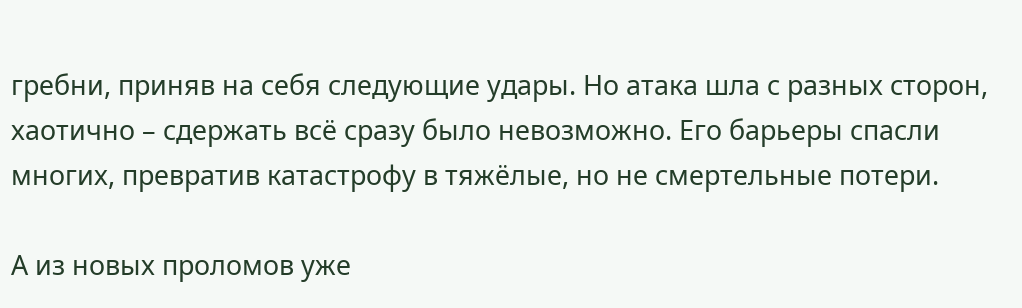гребни, приняв на себя следующие удары. Но атака шла с разных сторон, хаотично – сдержать всё сразу было невозможно. Его барьеры спасли многих, превратив катастрофу в тяжёлые, но не смертельные потери.

А из новых проломов уже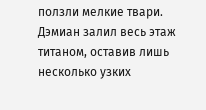ползли мелкие твари. Дэмиан залил весь этаж титаном, оставив лишь несколько узких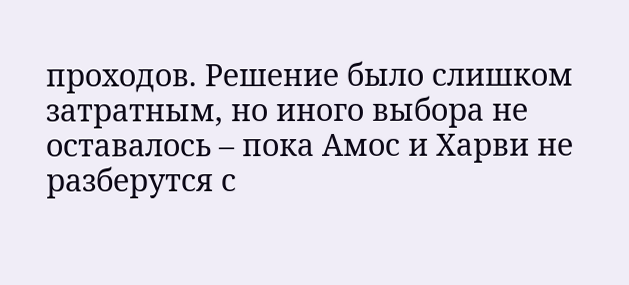проходов. Решение было слишком затратным, но иного выбора не оставалось – пока Амос и Харви не разберутся с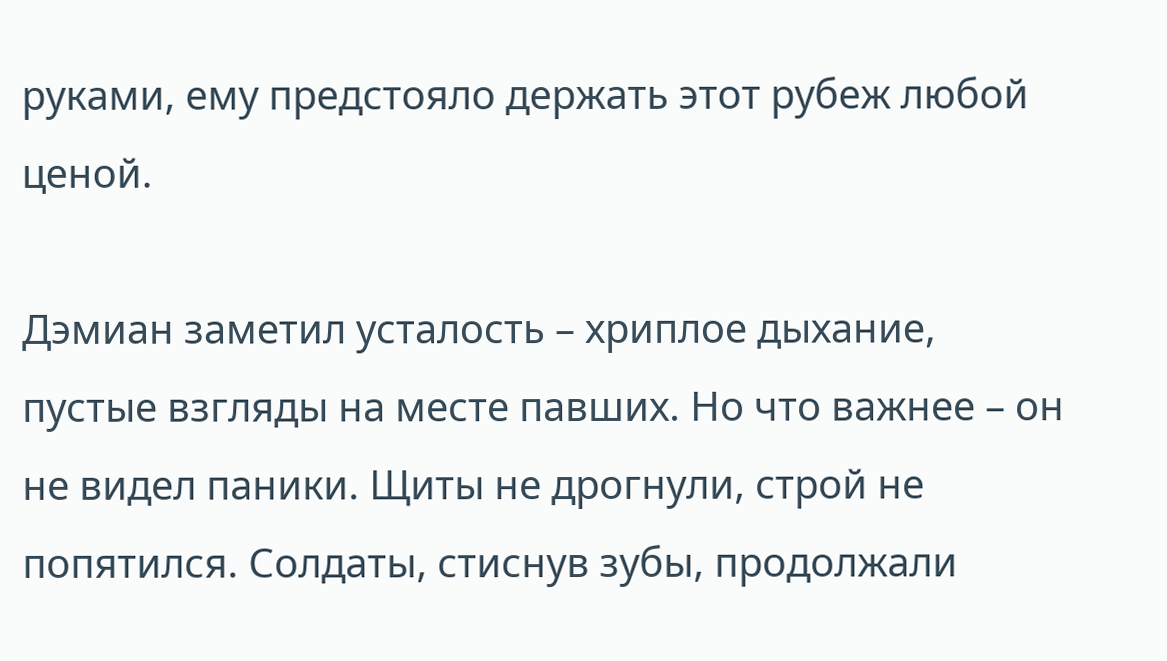руками, ему предстояло держать этот рубеж любой ценой.

Дэмиан заметил усталость – хриплое дыхание, пустые взгляды на месте павших. Но что важнее – он не видел паники. Щиты не дрогнули, строй не попятился. Солдаты, стиснув зубы, продолжали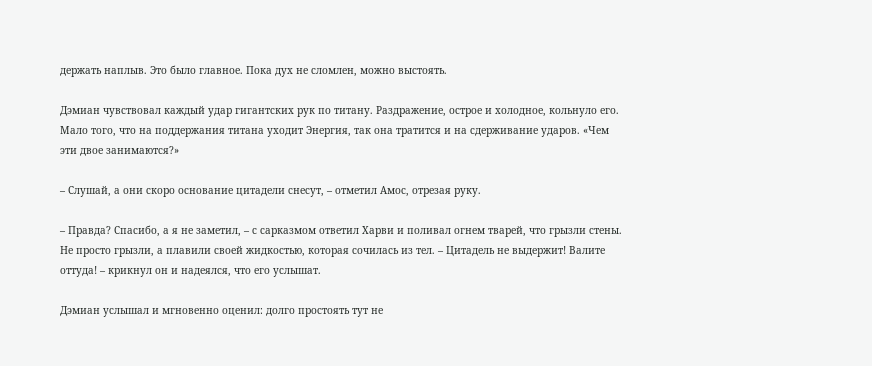держать наплыв. Это было главное. Пока дух не сломлен, можно выстоять.

Дэмиан чувствовал каждый удар гигантских рук по титану. Раздражение, острое и холодное, кольнуло его. Мало того, что на поддержания титана уходит Энергия, так она тратится и на сдерживание ударов. «Чем эти двое занимаются?»

– Слушай, а они скоро основание цитадели снесут, – отметил Амос, отрезая руку.

– Правда? Спасибо, а я не заметил, – с сарказмом ответил Харви и поливал огнем тварей, что грызли стены. Не просто грызли, а плавили своей жидкостью, которая сочилась из тел. – Цитадель не выдержит! Валите оттуда! – крикнул он и надеялся, что его услышат.

Дэмиан услышал и мгновенно оценил: долго простоять тут не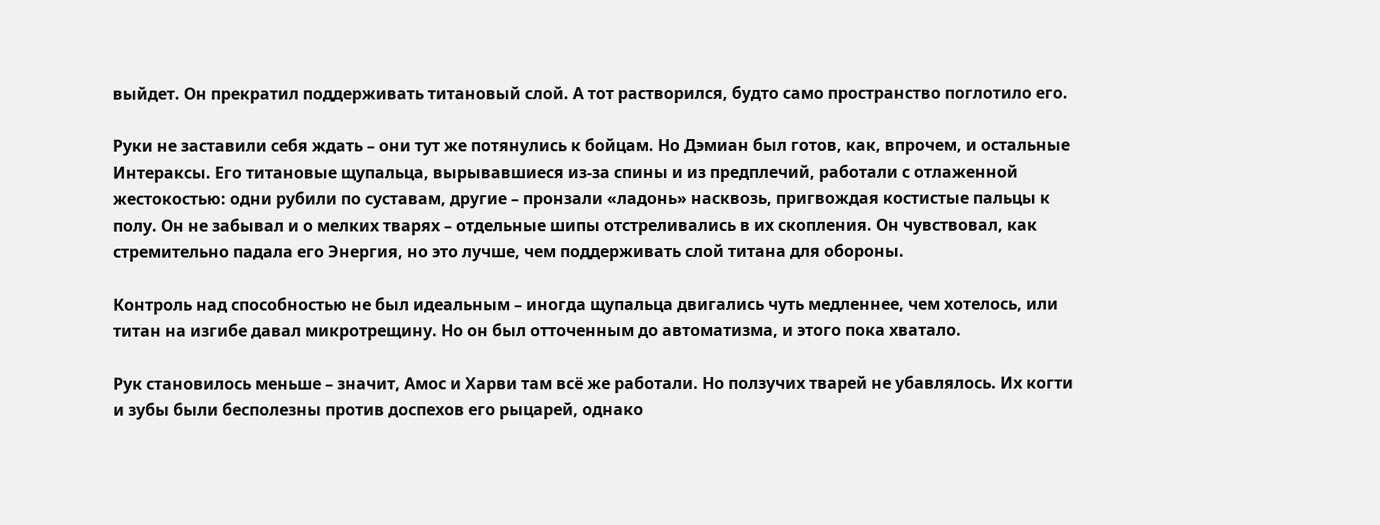выйдет. Он прекратил поддерживать титановый слой. А тот растворился, будто само пространство поглотило его.

Руки не заставили себя ждать – они тут же потянулись к бойцам. Но Дэмиан был готов, как, впрочем, и остальные Интераксы. Его титановые щупальца, вырывавшиеся из-за спины и из предплечий, работали с отлаженной жестокостью: одни рубили по суставам, другие – пронзали «ладонь» насквозь, пригвождая костистые пальцы к полу. Он не забывал и о мелких тварях – отдельные шипы отстреливались в их скопления. Он чувствовал, как стремительно падала его Энергия, но это лучше, чем поддерживать слой титана для обороны.

Контроль над способностью не был идеальным – иногда щупальца двигались чуть медленнее, чем хотелось, или титан на изгибе давал микротрещину. Но он был отточенным до автоматизма, и этого пока хватало.

Рук становилось меньше – значит, Амос и Харви там всё же работали. Но ползучих тварей не убавлялось. Их когти и зубы были бесполезны против доспехов его рыцарей, однако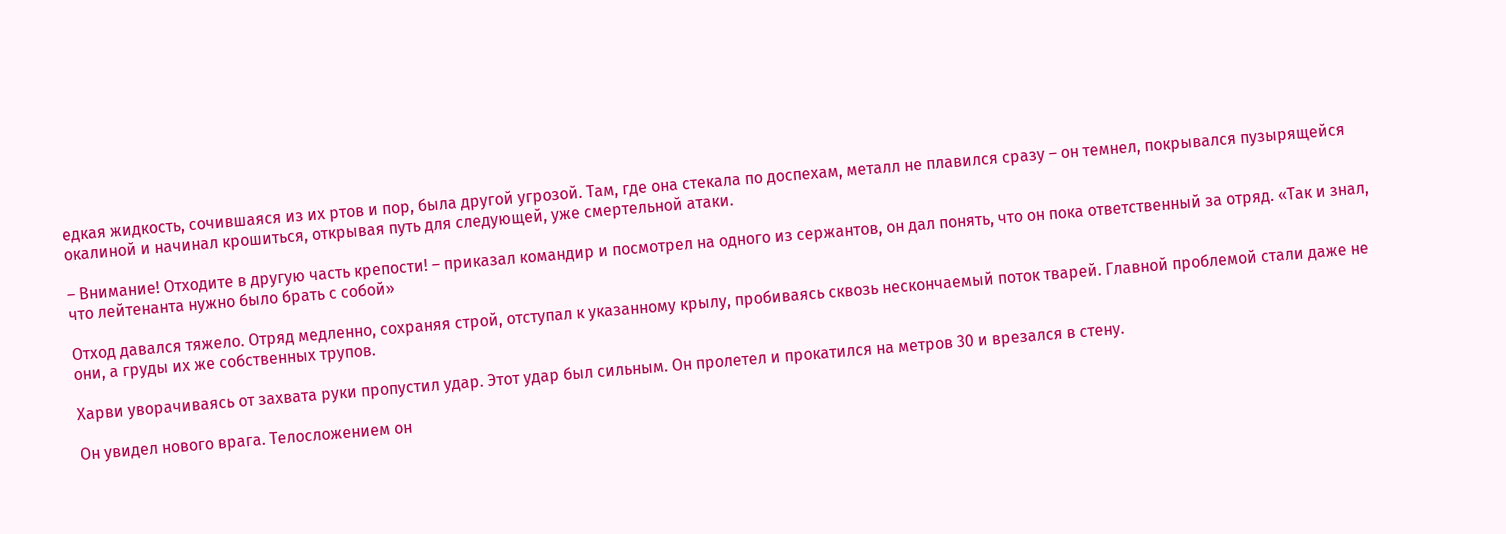едкая жидкость, сочившаяся из их ртов и пор, была другой угрозой. Там, где она стекала по доспехам, металл не плавился сразу – он темнел, покрывался пузырящейся окалиной и начинал крошиться, открывая путь для следующей, уже смертельной атаки.

– Внимание! Отходите в другую часть крепости! – приказал командир и посмотрел на одного из сержантов, он дал понять, что он пока ответственный за отряд. «Так и знал, что лейтенанта нужно было брать с собой»

Отход давался тяжело. Отряд медленно, сохраняя строй, отступал к указанному крылу, пробиваясь сквозь нескончаемый поток тварей. Главной проблемой стали даже не они, а груды их же собственных трупов.

Харви уворачиваясь от захвата руки пропустил удар. Этот удар был сильным. Он пролетел и прокатился на метров 30 и врезался в стену.

Он увидел нового врага. Телосложением он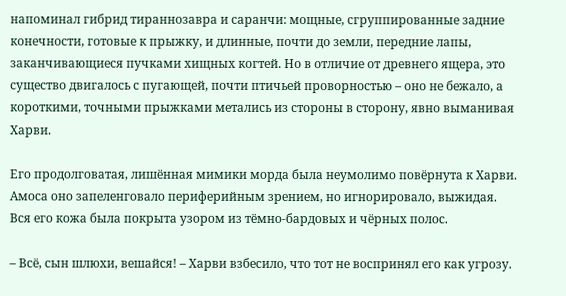напоминал гибрид тираннозавра и саранчи: мощные, сгруппированные задние конечности, готовые к прыжку, и длинные, почти до земли, передние лапы, заканчивающиеся пучками хищных когтей. Но в отличие от древнего ящера, это существо двигалось с пугающей, почти птичьей проворностью – оно не бежало, а короткими, точными прыжками метались из стороны в сторону, явно выманивая Харви.

Его продолговатая, лишённая мимики морда была неумолимо повёрнута к Харви. Амоса оно запеленговало периферийным зрением, но игнорировало, выжидая. Вся его кожа была покрыта узором из тёмно-бардовых и чёрных полос.

– Всё, сын шлюхи, вешайся! – Харви взбесило, что тот не воспринял его как угрозу.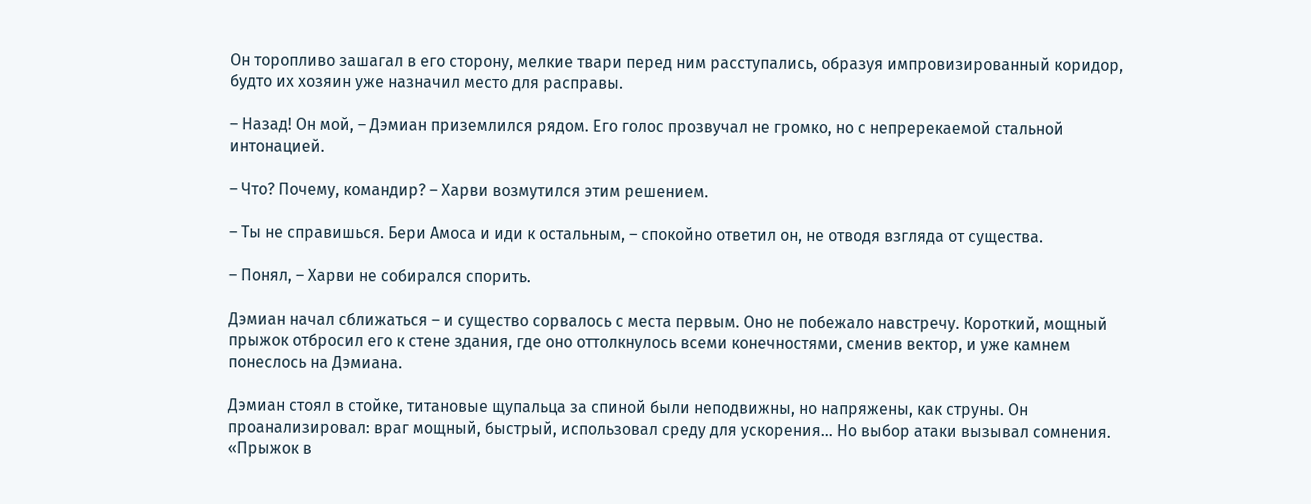Он торопливо зашагал в его сторону, мелкие твари перед ним расступались, образуя импровизированный коридор, будто их хозяин уже назначил место для расправы.

– Назад! Он мой, – Дэмиан приземлился рядом. Его голос прозвучал не громко, но с непререкаемой стальной интонацией.

– Что? Почему, командир? – Харви возмутился этим решением.

– Ты не справишься. Бери Амоса и иди к остальным, – спокойно ответил он, не отводя взгляда от существа.

– Понял, – Харви не собирался спорить.

Дэмиан начал сближаться – и существо сорвалось с места первым. Оно не побежало навстречу. Короткий, мощный прыжок отбросил его к стене здания, где оно оттолкнулось всеми конечностями, сменив вектор, и уже камнем понеслось на Дэмиана.

Дэмиан стоял в стойке, титановые щупальца за спиной были неподвижны, но напряжены, как струны. Он проанализировал: враг мощный, быстрый, использовал среду для ускорения… Но выбор атаки вызывал сомнения. «Прыжок в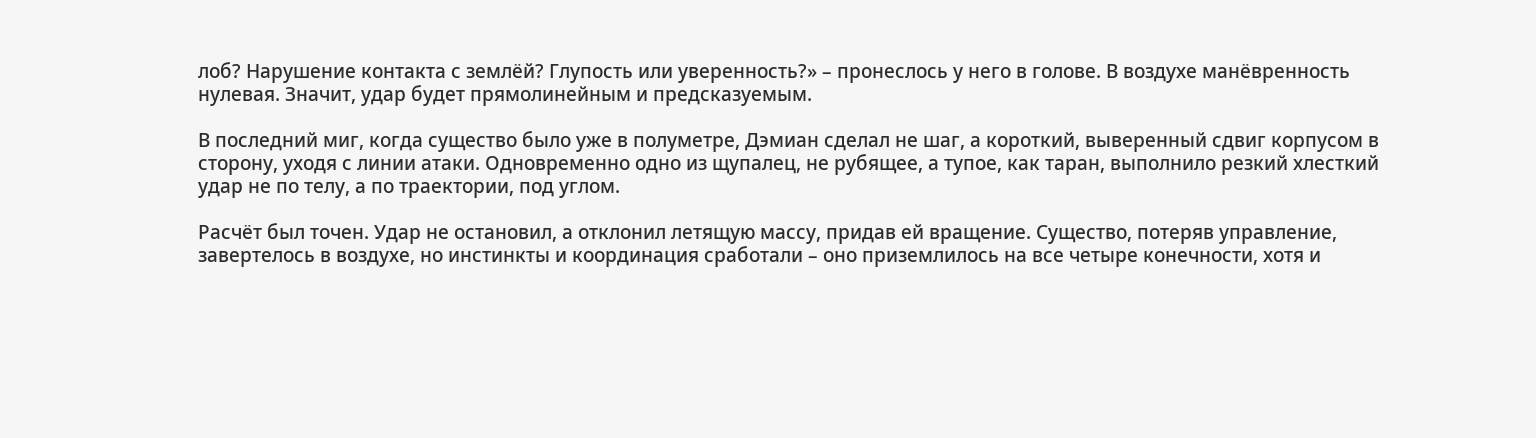лоб? Нарушение контакта с землёй? Глупость или уверенность?» – пронеслось у него в голове. В воздухе манёвренность нулевая. Значит, удар будет прямолинейным и предсказуемым.

В последний миг, когда существо было уже в полуметре, Дэмиан сделал не шаг, а короткий, выверенный сдвиг корпусом в сторону, уходя с линии атаки. Одновременно одно из щупалец, не рубящее, а тупое, как таран, выполнило резкий хлесткий удар не по телу, а по траектории, под углом.

Расчёт был точен. Удар не остановил, а отклонил летящую массу, придав ей вращение. Существо, потеряв управление, завертелось в воздухе, но инстинкты и координация сработали – оно приземлилось на все четыре конечности, хотя и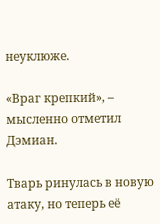неуклюже.

«Враг крепкий», – мысленно отметил Дэмиан.

Тварь ринулась в новую атаку, но теперь её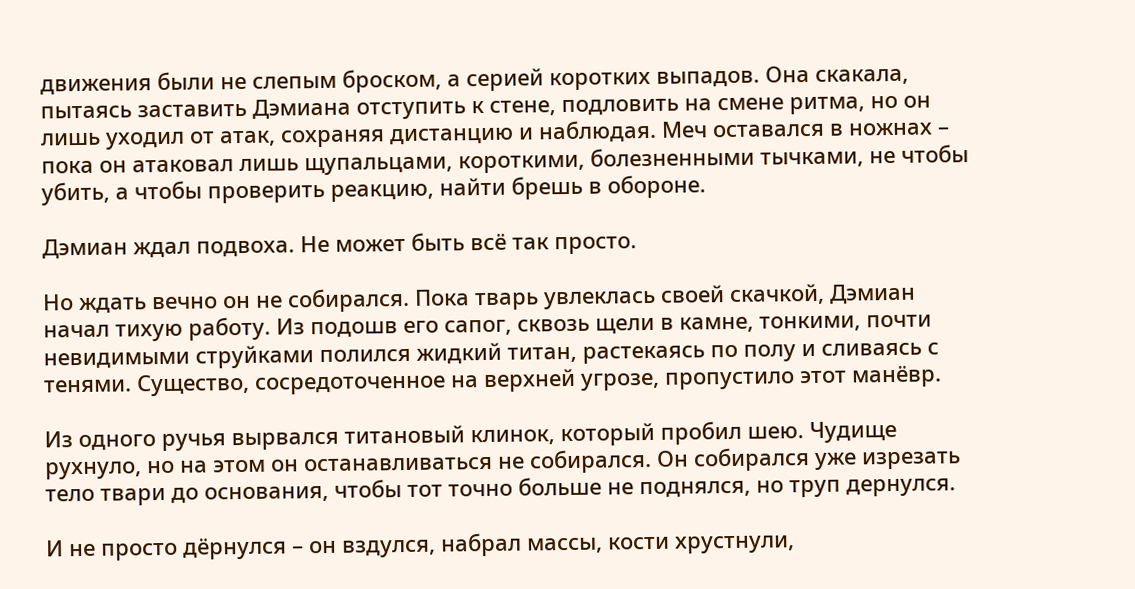движения были не слепым броском, а серией коротких выпадов. Она скакала, пытаясь заставить Дэмиана отступить к стене, подловить на смене ритма, но он лишь уходил от атак, сохраняя дистанцию и наблюдая. Меч оставался в ножнах – пока он атаковал лишь щупальцами, короткими, болезненными тычками, не чтобы убить, а чтобы проверить реакцию, найти брешь в обороне.

Дэмиан ждал подвоха. Не может быть всё так просто.

Но ждать вечно он не собирался. Пока тварь увлеклась своей скачкой, Дэмиан начал тихую работу. Из подошв его сапог, сквозь щели в камне, тонкими, почти невидимыми струйками полился жидкий титан, растекаясь по полу и сливаясь с тенями. Существо, сосредоточенное на верхней угрозе, пропустило этот манёвр.

Из одного ручья вырвался титановый клинок, который пробил шею. Чудище рухнуло, но на этом он останавливаться не собирался. Он собирался уже изрезать тело твари до основания, чтобы тот точно больше не поднялся, но труп дернулся.

И не просто дёрнулся – он вздулся, набрал массы, кости хрустнули,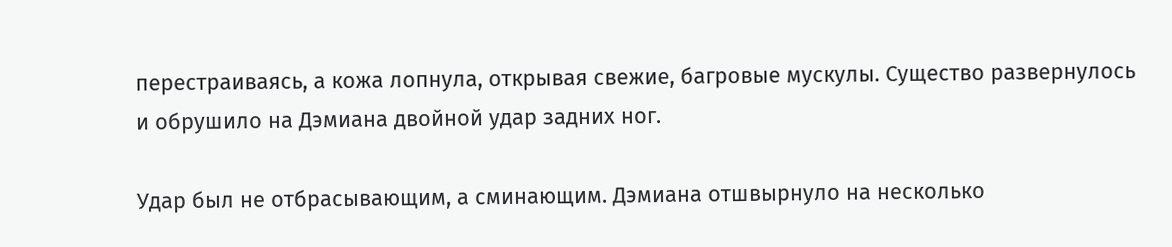перестраиваясь, а кожа лопнула, открывая свежие, багровые мускулы. Существо развернулось и обрушило на Дэмиана двойной удар задних ног.

Удар был не отбрасывающим, а сминающим. Дэмиана отшвырнуло на несколько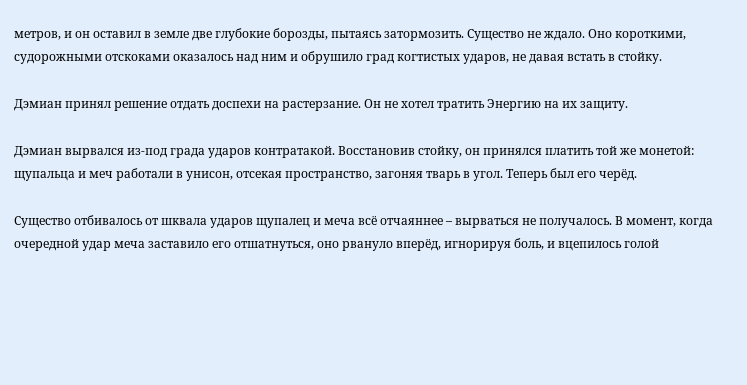метров, и он оставил в земле две глубокие борозды, пытаясь затормозить. Существо не ждало. Оно короткими, судорожными отскоками оказалось над ним и обрушило град когтистых ударов, не давая встать в стойку.

Дэмиан принял решение отдать доспехи на растерзание. Он не хотел тратить Энергию на их защиту.

Дэмиан вырвался из-под града ударов контратакой. Восстановив стойку, он принялся платить той же монетой: щупальца и меч работали в унисон, отсекая пространство, загоняя тварь в угол. Теперь был его черёд.

Существо отбивалось от шквала ударов щупалец и меча всё отчаяннее – вырваться не получалось. В момент, когда очередной удар меча заставило его отшатнуться, оно рвануло вперёд, игнорируя боль, и вцепилось голой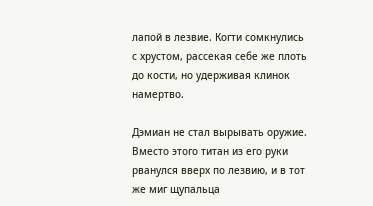лапой в лезвие. Когти сомкнулись с хрустом, рассекая себе же плоть до кости, но удерживая клинок намертво.

Дэмиан не стал вырывать оружие. Вместо этого титан из его руки рванулся вверх по лезвию, и в тот же миг щупальца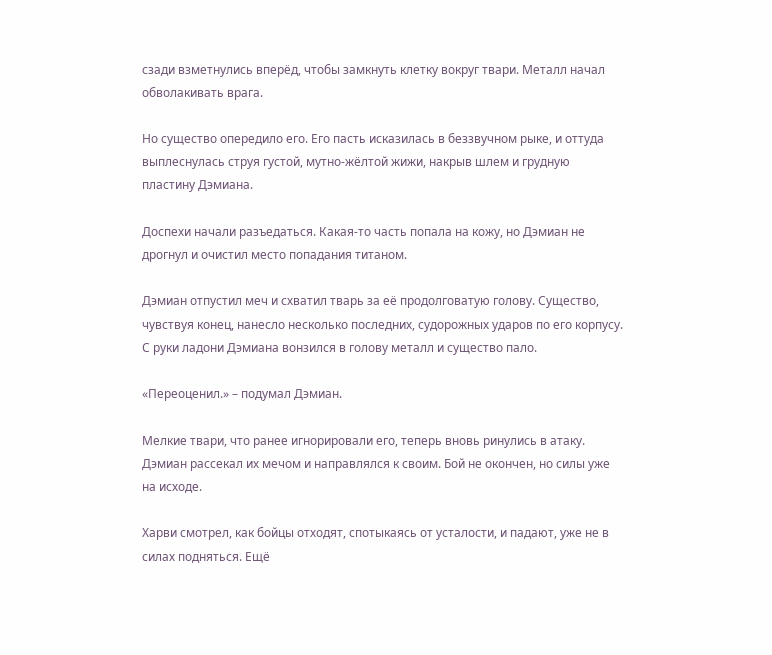сзади взметнулись вперёд, чтобы замкнуть клетку вокруг твари. Металл начал обволакивать врага.

Но существо опередило его. Его пасть исказилась в беззвучном рыке, и оттуда выплеснулась струя густой, мутно-жёлтой жижи, накрыв шлем и грудную пластину Дэмиана.

Доспехи начали разъедаться. Какая-то часть попала на кожу, но Дэмиан не дрогнул и очистил место попадания титаном.

Дэмиан отпустил меч и схватил тварь за её продолговатую голову. Существо, чувствуя конец, нанесло несколько последних, судорожных ударов по его корпусу. С руки ладони Дэмиана вонзился в голову металл и существо пало.

«Переоценил.» – подумал Дэмиан.

Мелкие твари, что ранее игнорировали его, теперь вновь ринулись в атаку. Дэмиан рассекал их мечом и направлялся к своим. Бой не окончен, но силы уже на исходе.

Харви смотрел, как бойцы отходят, спотыкаясь от усталости, и падают, уже не в силах подняться. Ещё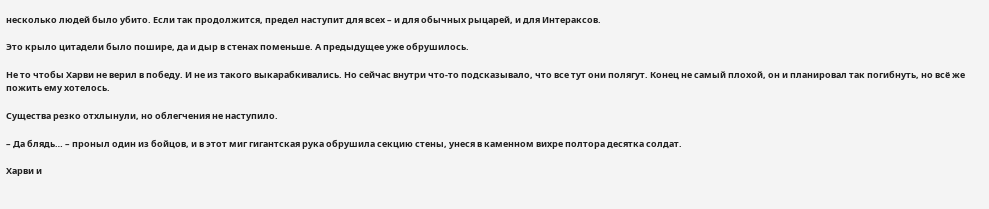несколько людей было убито. Если так продолжится, предел наступит для всех – и для обычных рыцарей, и для Интераксов.

Это крыло цитадели было пошире, да и дыр в стенах поменьше. А предыдущее уже обрушилось.

Не то чтобы Харви не верил в победу. И не из такого выкарабкивались. Но сейчас внутри что-то подсказывало, что все тут они полягут. Конец не самый плохой, он и планировал так погибнуть, но всё же пожить ему хотелось.

Существа резко отхлынули, но облегчения не наступило.

– Да блядь… – проныл один из бойцов, и в этот миг гигантская рука обрушила секцию стены, унеся в каменном вихре полтора десятка солдат.

Харви и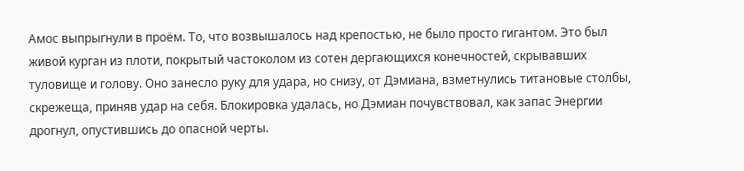Амос выпрыгнули в проём. То, что возвышалось над крепостью, не было просто гигантом. Это был живой курган из плоти, покрытый частоколом из сотен дергающихся конечностей, скрывавших туловище и голову. Оно занесло руку для удара, но снизу, от Дэмиана, взметнулись титановые столбы, скрежеща, приняв удар на себя. Блокировка удалась, но Дэмиан почувствовал, как запас Энергии дрогнул, опустившись до опасной черты.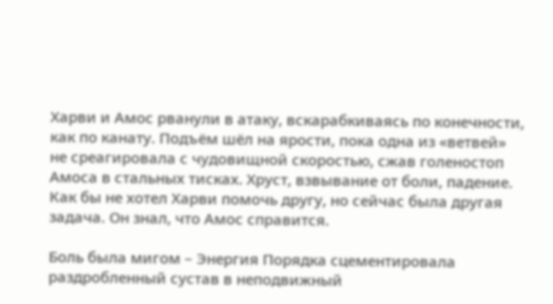Харви и Амос рванули в атаку, вскарабкиваясь по конечности, как по канату. Подъём шёл на ярости, пока одна из «ветвей» не среагировала с чудовищной скоростью, сжав голеностоп Амоса в стальных тисках. Хруст, взвывание от боли, падение. Как бы не хотел Харви помочь другу, но сейчас была другая задача. Он знал, что Амос справится.

Боль была мигом – Энергия Порядка сцементировала раздробленный сустав в неподвижный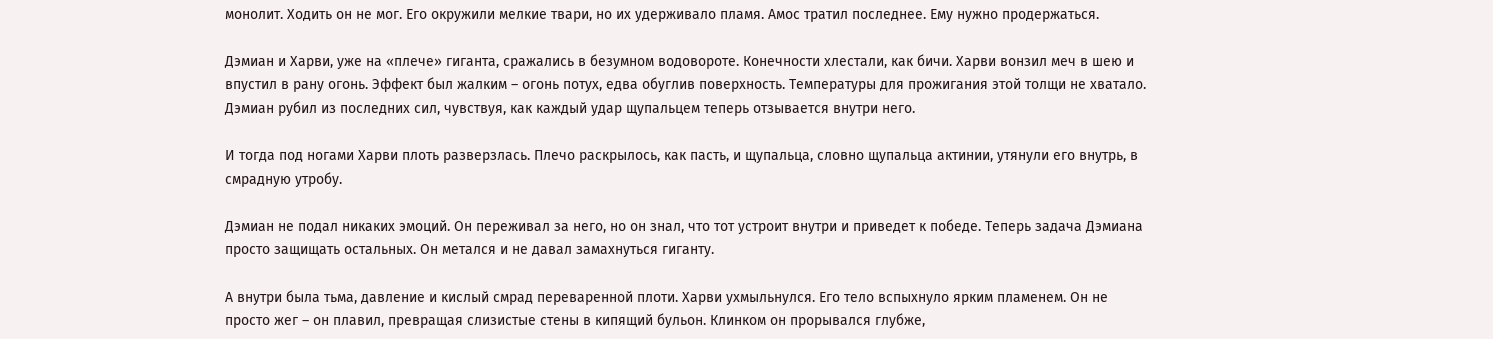монолит. Ходить он не мог. Его окружили мелкие твари, но их удерживало пламя. Амос тратил последнее. Ему нужно продержаться.

Дэмиан и Харви, уже на «плече» гиганта, сражались в безумном водовороте. Конечности хлестали, как бичи. Харви вонзил меч в шею и впустил в рану огонь. Эффект был жалким – огонь потух, едва обуглив поверхность. Температуры для прожигания этой толщи не хватало. Дэмиан рубил из последних сил, чувствуя, как каждый удар щупальцем теперь отзывается внутри него.

И тогда под ногами Харви плоть разверзлась. Плечо раскрылось, как пасть, и щупальца, словно щупальца актинии, утянули его внутрь, в смрадную утробу.

Дэмиан не подал никаких эмоций. Он переживал за него, но он знал, что тот устроит внутри и приведет к победе. Теперь задача Дэмиана просто защищать остальных. Он метался и не давал замахнуться гиганту.

А внутри была тьма, давление и кислый смрад переваренной плоти. Харви ухмыльнулся. Его тело вспыхнуло ярким пламенем. Он не просто жег – он плавил, превращая слизистые стены в кипящий бульон. Клинком он прорывался глубже,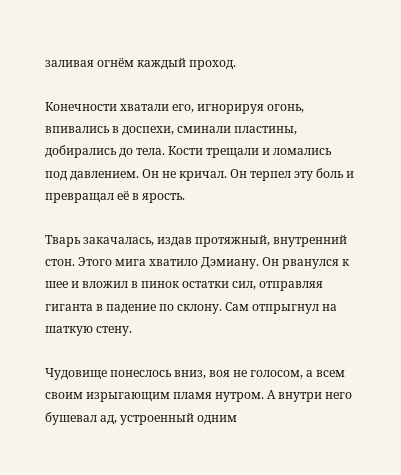заливая огнём каждый проход.

Конечности хватали его, игнорируя огонь, впивались в доспехи, сминали пластины, добирались до тела. Кости трещали и ломались под давлением. Он не кричал. Он терпел эту боль и превращал её в ярость.

Тварь закачалась, издав протяжный, внутренний стон. Этого мига хватило Дэмиану. Он рванулся к шее и вложил в пинок остатки сил, отправляя гиганта в падение по склону. Сам отпрыгнул на шаткую стену.

Чудовище понеслось вниз, воя не голосом, а всем своим изрыгающим пламя нутром. А внутри него бушевал ад, устроенный одним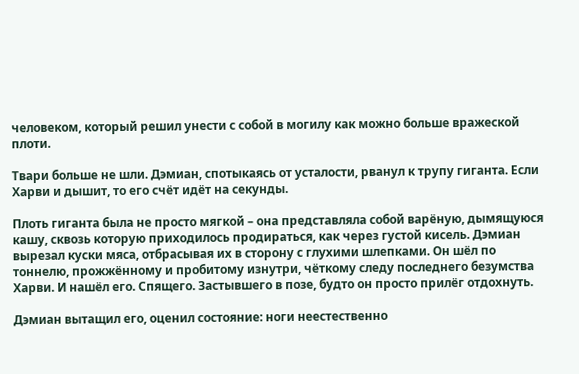человеком, который решил унести с собой в могилу как можно больше вражеской плоти.

Твари больше не шли. Дэмиан, спотыкаясь от усталости, рванул к трупу гиганта. Если Харви и дышит, то его счёт идёт на секунды.

Плоть гиганта была не просто мягкой – она представляла собой варёную, дымящуюся кашу, сквозь которую приходилось продираться, как через густой кисель. Дэмиан вырезал куски мяса, отбрасывая их в сторону с глухими шлепками. Он шёл по тоннелю, прожжённому и пробитому изнутри, чёткому следу последнего безумства Харви. И нашёл его. Спящего. Застывшего в позе, будто он просто прилёг отдохнуть.

Дэмиан вытащил его, оценил состояние: ноги неестественно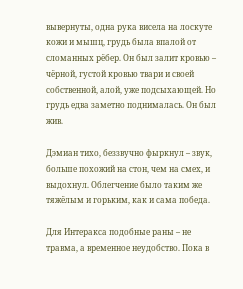вывернуты, одна рука висела на лоскуте кожи и мышц, грудь была впалой от сломанных рёбер. Он был залит кровью – чёрной, густой кровью твари и своей собственной, алой, уже подсыхающей. Но грудь едва заметно поднималась. Он был жив.

Дэмиан тихо, беззвучно фыркнул – звук, больше похожий на стон, чем на смех, и выдохнул. Облегчение было таким же тяжёлым и горьким, как и сама победа.

Для Интеракса подобные раны – не травма, а временное неудобство. Пока в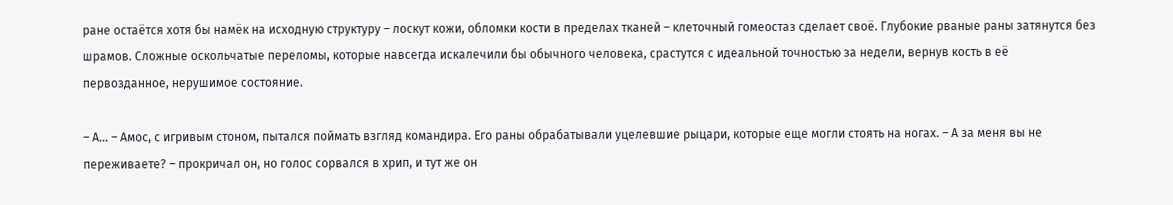ране остаётся хотя бы намёк на исходную структуру – лоскут кожи, обломки кости в пределах тканей – клеточный гомеостаз сделает своё. Глубокие рваные раны затянутся без шрамов. Сложные оскольчатые переломы, которые навсегда искалечили бы обычного человека, срастутся с идеальной точностью за недели, вернув кость в её первозданное, нерушимое состояние.

– А… – Амос, с игривым стоном, пытался поймать взгляд командира. Его раны обрабатывали уцелевшие рыцари, которые еще могли стоять на ногах. – А за меня вы не переживаете? – прокричал он, но голос сорвался в хрип, и тут же он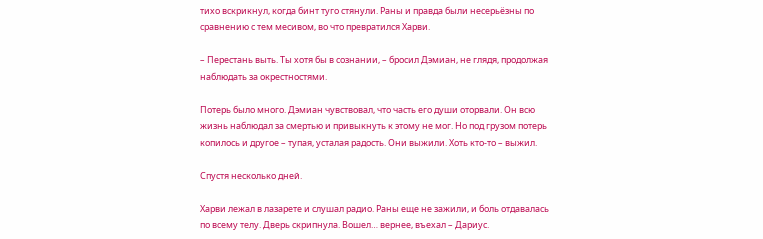тихо вскрикнул, когда бинт туго стянули. Раны и правда были несерьёзны по сравнению с тем месивом, во что превратился Харви.

– Перестань выть. Ты хотя бы в сознании, – бросил Дэмиан, не глядя, продолжая наблюдать за окрестностями.

Потерь было много. Дэмиан чувствовал, что часть его души оторвали. Он всю жизнь наблюдал за смертью и привыкнуть к этому не мог. Но под грузом потерь копилось и другое – тупая, усталая радость. Они выжили. Хоть кто-то – выжил.

Спустя несколько дней.

Харви лежал в лазарете и слушал радио. Раны еще не зажили, и боль отдавалась по всему телу. Дверь скрипнула. Вошел… вернее, въехал – Дариус.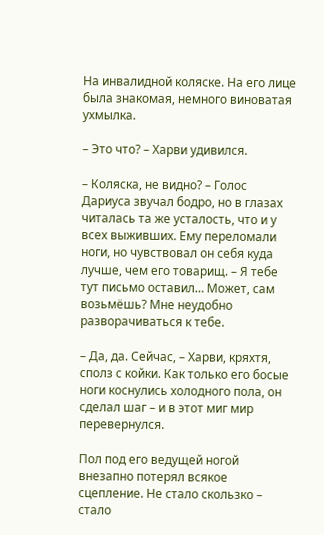На инвалидной коляске. На его лице была знакомая, немного виноватая ухмылка.

– Это что? – Харви удивился.

– Коляска, не видно? – Голос Дариуса звучал бодро, но в глазах читалась та же усталость, что и у всех выживших. Ему переломали ноги, но чувствовал он себя куда лучше, чем его товарищ. – Я тебе тут письмо оставил… Может, сам возьмёшь? Мне неудобно разворачиваться к тебе.

– Да, да. Сейчас, – Харви, кряхтя, сполз с койки. Как только его босые ноги коснулись холодного пола, он сделал шаг – и в этот миг мир перевернулся.

Пол под его ведущей ногой внезапно потерял всякое сцепление. Не стало скользко – стало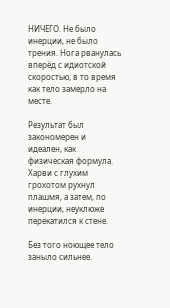НИЧЕГО. Не было инерции, не было трения. Нога рванулась вперёд с идиотской скоростью, в то время как тело замерло на месте.

Результат был закономерен и идеален, как физическая формула. Харви с глухим грохотом рухнул плашмя, а затем, по инерции, неуклюже перекатился к стене.

Без того ноющее тело заныло сильнее.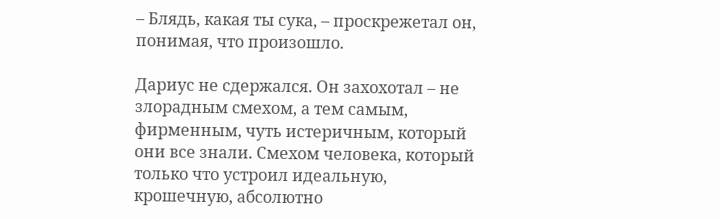– Блядь, какая ты сука, – проскрежетал он, понимая, что произошло.

Дариус не сдержался. Он захохотал – не злорадным смехом, а тем самым, фирменным, чуть истеричным, который они все знали. Смехом человека, который только что устроил идеальную, крошечную, абсолютно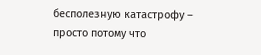бесполезную катастрофу – просто потому что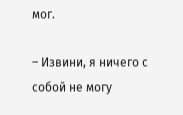мог.

– Извини, я ничего с собой не могу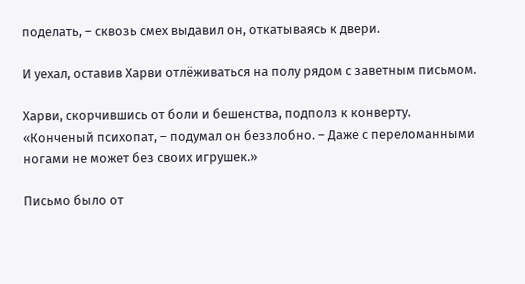поделать, – сквозь смех выдавил он, откатываясь к двери.

И уехал, оставив Харви отлёживаться на полу рядом с заветным письмом.

Харви, скорчившись от боли и бешенства, подполз к конверту. «Конченый психопат, – подумал он беззлобно. – Даже с переломанными ногами не может без своих игрушек.»

Письмо было от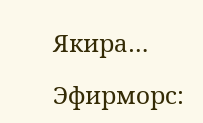Якира…

Эфирморс: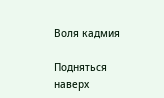Воля кадмия

Подняться наверх